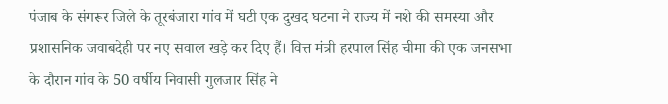पंजाब के संगरूर जिले के तूरबंजारा गांव में घटी एक दुखद घटना ने राज्य में नशे की समस्या और प्रशासनिक जवाबदेही पर नए सवाल खड़े कर दिए हैं। वित्त मंत्री हरपाल सिंह चीमा की एक जनसभा के दौरान गांव के 50 वर्षीय निवासी गुलजार सिंह ने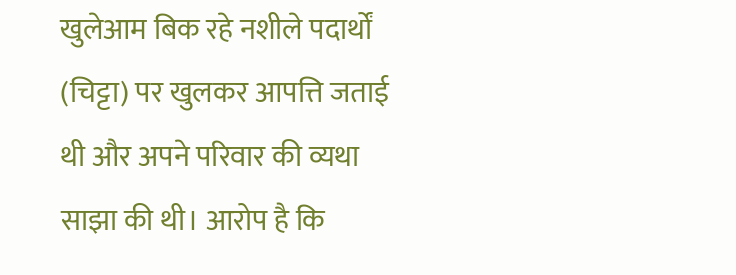खुलेआम बिक रहे नशीले पदार्थों (चिट्टा) पर खुलकर आपत्ति जताई थी और अपने परिवार की व्यथा साझा की थी। आरोप है कि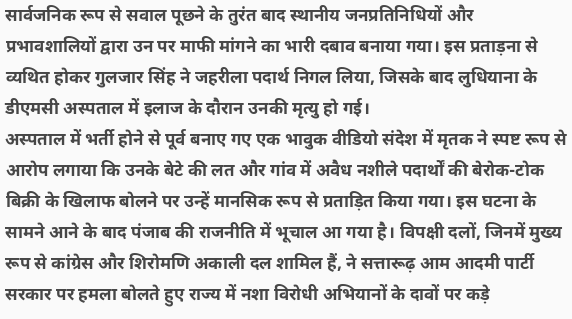सार्वजनिक रूप से सवाल पूछने के तुरंत बाद स्थानीय जनप्रतिनिधियों और प्रभावशालियों द्वारा उन पर माफी मांगने का भारी दबाव बनाया गया। इस प्रताड़ना से व्यथित होकर गुलजार सिंह ने जहरीला पदार्थ निगल लिया, जिसके बाद लुधियाना के डीएमसी अस्पताल में इलाज के दौरान उनकी मृत्यु हो गई।
अस्पताल में भर्ती होने से पूर्व बनाए गए एक भावुक वीडियो संदेश में मृतक ने स्पष्ट रूप से आरोप लगाया कि उनके बेटे की लत और गांव में अवैध नशीले पदार्थों की बेरोक-टोक बिक्री के खिलाफ बोलने पर उन्हें मानसिक रूप से प्रताड़ित किया गया। इस घटना के सामने आने के बाद पंजाब की राजनीति में भूचाल आ गया है। विपक्षी दलों, जिनमें मुख्य रूप से कांग्रेस और शिरोमणि अकाली दल शामिल हैं, ने सत्तारूढ़ आम आदमी पार्टी सरकार पर हमला बोलते हुए राज्य में नशा विरोधी अभियानों के दावों पर कड़े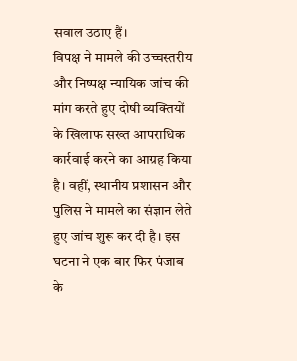सवाल उठाए हैं।
विपक्ष ने मामले की उच्चस्तरीय और निष्पक्ष न्यायिक जांच की मांग करते हुए दोषी व्यक्तियों के खिलाफ सख्त आपराधिक कार्रवाई करने का आग्रह किया है। वहीं, स्थानीय प्रशासन और पुलिस ने मामले का संज्ञान लेते हुए जांच शुरू कर दी है। इस घटना ने एक बार फिर पंजाब के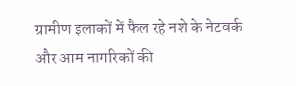ग्रामीण इलाकों में फैल रहे नशे के नेटवर्क और आम नागरिकों की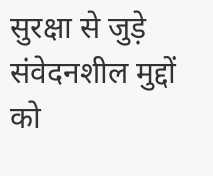सुरक्षा से जुड़े संवेदनशील मुद्दों को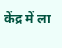केंद्र में ला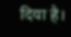दिया है।